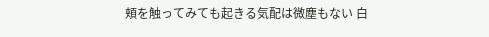頬を触ってみても起きる気配は微塵もない 白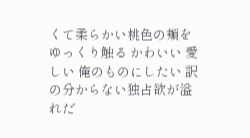くて柔らかい桃色の頬をゆっくり触る かわいい 愛しい 俺のものにしたい 訳の分からない独占欲が溢れだ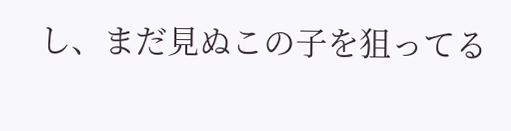し、まだ見ぬこの子を狙ってる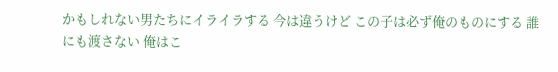かもしれない男たちにイライラする 今は違うけど この子は必ず俺のものにする 誰にも渡さない 俺はこ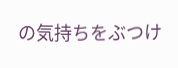の気持ちをぶつけ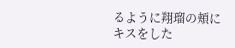るように翔瑠の頬にキスをした